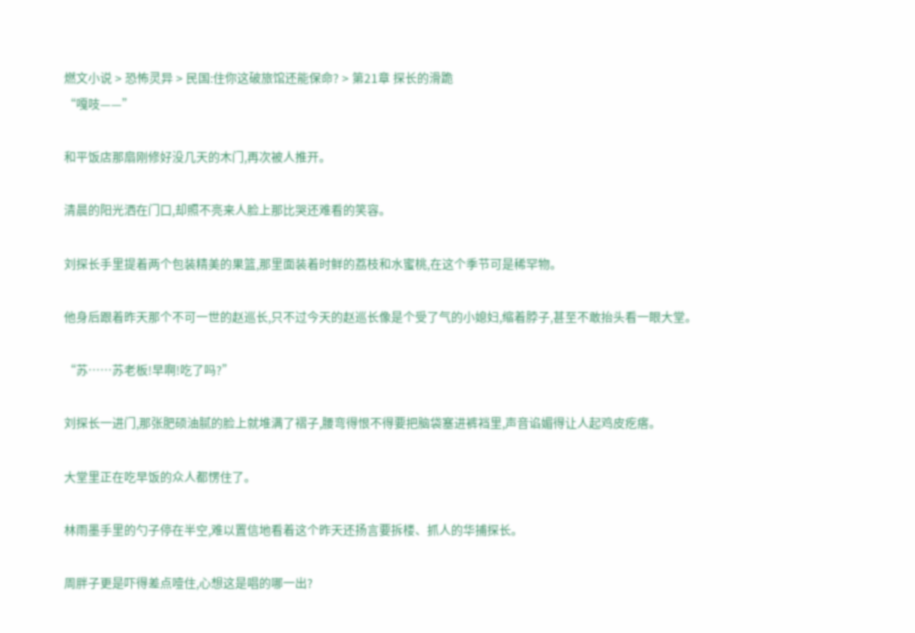燃文小说 > 恐怖灵异 > 民国:住你这破旅馆还能保命? > 第21章 探长的滑跪
“嘎吱——”

和平饭店那扇刚修好没几天的木门,再次被人推开。

清晨的阳光洒在门口,却照不亮来人脸上那比哭还难看的笑容。

刘探长手里提着两个包装精美的果篮,那里面装着时鲜的荔枝和水蜜桃,在这个季节可是稀罕物。

他身后跟着昨天那个不可一世的赵巡长,只不过今天的赵巡长像是个受了气的小媳妇,缩着脖子,甚至不敢抬头看一眼大堂。

“苏……苏老板!早啊!吃了吗?”

刘探长一进门,那张肥硕油腻的脸上就堆满了褶子,腰弯得恨不得要把脑袋塞进裤裆里,声音谄媚得让人起鸡皮疙瘩。

大堂里正在吃早饭的众人都愣住了。

林雨墨手里的勺子停在半空,难以置信地看着这个昨天还扬言要拆楼、抓人的华捕探长。

周胖子更是吓得差点噎住,心想这是唱的哪一出?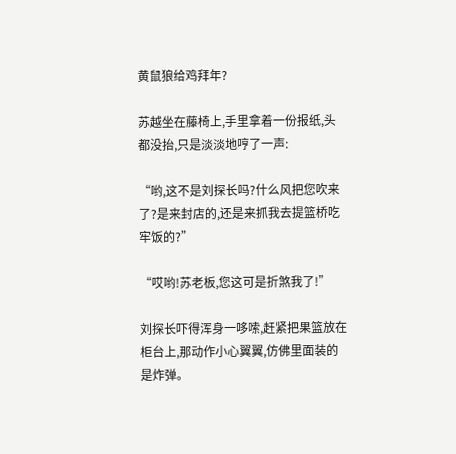黄鼠狼给鸡拜年?

苏越坐在藤椅上,手里拿着一份报纸,头都没抬,只是淡淡地哼了一声:

“哟,这不是刘探长吗?什么风把您吹来了?是来封店的,还是来抓我去提篮桥吃牢饭的?”

“哎哟!苏老板,您这可是折煞我了!”

刘探长吓得浑身一哆嗦,赶紧把果篮放在柜台上,那动作小心翼翼,仿佛里面装的是炸弹。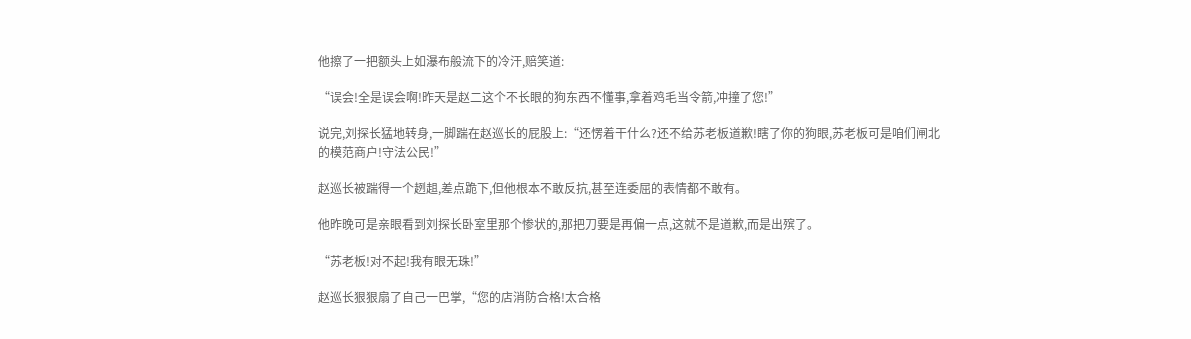他擦了一把额头上如瀑布般流下的冷汗,赔笑道:

“误会!全是误会啊!昨天是赵二这个不长眼的狗东西不懂事,拿着鸡毛当令箭,冲撞了您!”

说完,刘探长猛地转身,一脚踹在赵巡长的屁股上:“还愣着干什么?还不给苏老板道歉!瞎了你的狗眼,苏老板可是咱们闸北的模范商户!守法公民!”

赵巡长被踹得一个趔趄,差点跪下,但他根本不敢反抗,甚至连委屈的表情都不敢有。

他昨晚可是亲眼看到刘探长卧室里那个惨状的,那把刀要是再偏一点,这就不是道歉,而是出殡了。

“苏老板!对不起!我有眼无珠!”

赵巡长狠狠扇了自己一巴掌,“您的店消防合格!太合格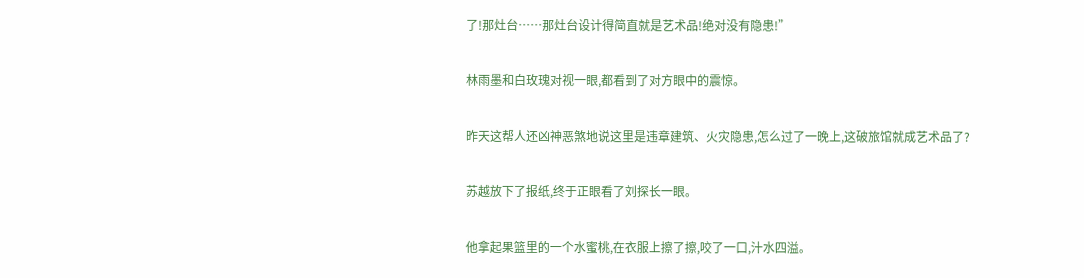了!那灶台……那灶台设计得简直就是艺术品!绝对没有隐患!”

林雨墨和白玫瑰对视一眼,都看到了对方眼中的震惊。

昨天这帮人还凶神恶煞地说这里是违章建筑、火灾隐患,怎么过了一晚上,这破旅馆就成艺术品了?

苏越放下了报纸,终于正眼看了刘探长一眼。

他拿起果篮里的一个水蜜桃,在衣服上擦了擦,咬了一口,汁水四溢。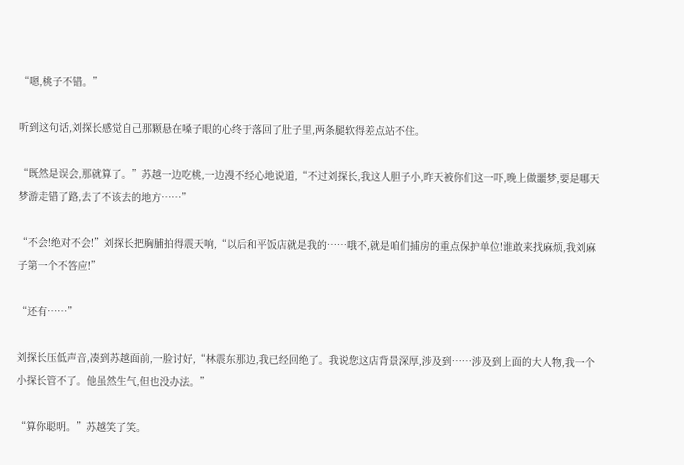“嗯,桃子不错。”

听到这句话,刘探长感觉自己那颗悬在嗓子眼的心终于落回了肚子里,两条腿软得差点站不住。

“既然是误会,那就算了。”苏越一边吃桃,一边漫不经心地说道,“不过刘探长,我这人胆子小,昨天被你们这一吓,晚上做噩梦,要是哪天梦游走错了路,去了不该去的地方……”

“不会!绝对不会!”刘探长把胸脯拍得震天响,“以后和平饭店就是我的……哦不,就是咱们捕房的重点保护单位!谁敢来找麻烦,我刘麻子第一个不答应!”

“还有……”

刘探长压低声音,凑到苏越面前,一脸讨好,“林震东那边,我已经回绝了。我说您这店背景深厚,涉及到……涉及到上面的大人物,我一个小探长管不了。他虽然生气,但也没办法。”

“算你聪明。”苏越笑了笑。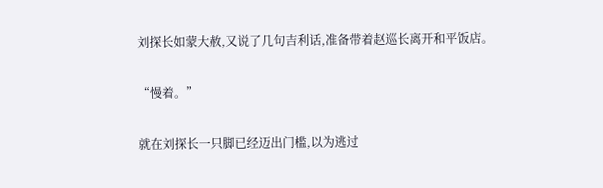刘探长如蒙大赦,又说了几句吉利话,准备带着赵巡长离开和平饭店。

“慢着。”

就在刘探长一只脚已经迈出门槛,以为逃过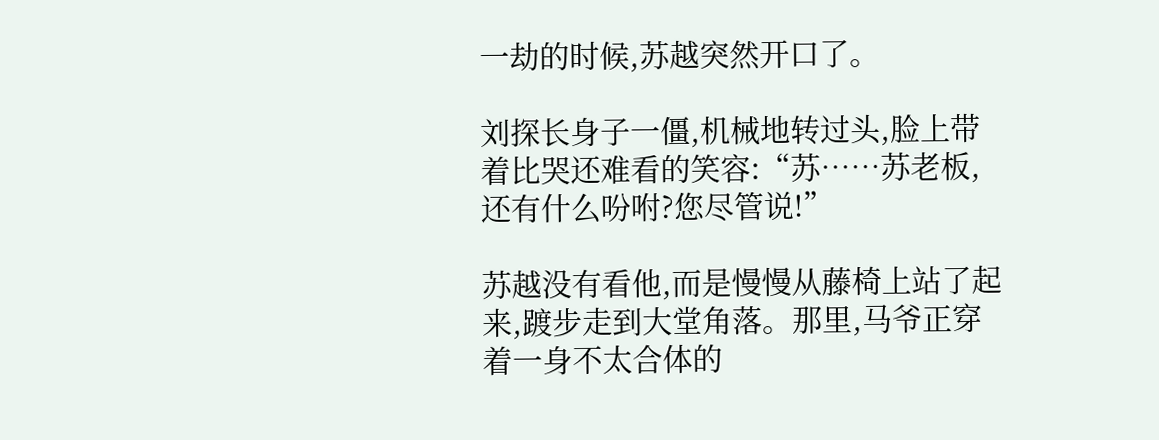一劫的时候,苏越突然开口了。

刘探长身子一僵,机械地转过头,脸上带着比哭还难看的笑容:“苏……苏老板,还有什么吩咐?您尽管说!”

苏越没有看他,而是慢慢从藤椅上站了起来,踱步走到大堂角落。那里,马爷正穿着一身不太合体的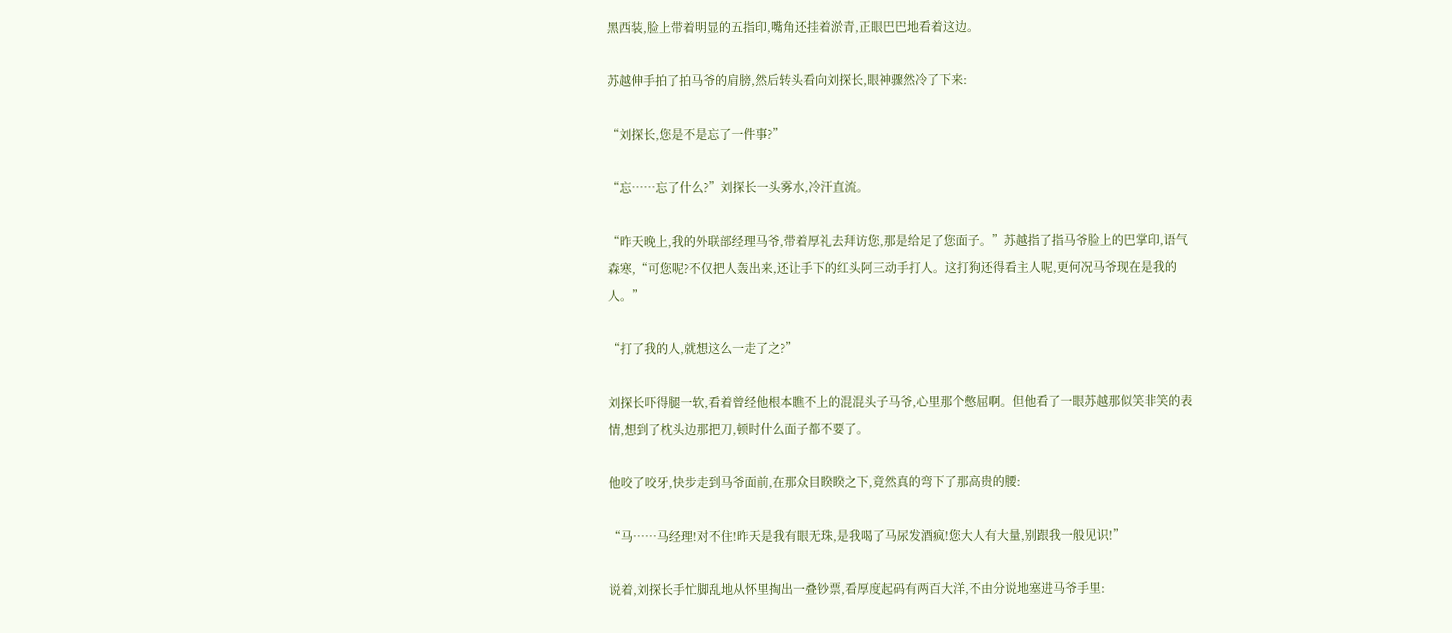黑西装,脸上带着明显的五指印,嘴角还挂着淤青,正眼巴巴地看着这边。

苏越伸手拍了拍马爷的肩膀,然后转头看向刘探长,眼神骤然冷了下来:

“刘探长,您是不是忘了一件事?”

“忘……忘了什么?”刘探长一头雾水,冷汗直流。

“昨天晚上,我的外联部经理马爷,带着厚礼去拜访您,那是给足了您面子。”苏越指了指马爷脸上的巴掌印,语气森寒,“可您呢?不仅把人轰出来,还让手下的红头阿三动手打人。这打狗还得看主人呢,更何况马爷现在是我的人。”

“打了我的人,就想这么一走了之?”

刘探长吓得腿一软,看着曾经他根本瞧不上的混混头子马爷,心里那个憋屈啊。但他看了一眼苏越那似笑非笑的表情,想到了枕头边那把刀,顿时什么面子都不要了。

他咬了咬牙,快步走到马爷面前,在那众目睽睽之下,竟然真的弯下了那高贵的腰:

“马……马经理!对不住!昨天是我有眼无珠,是我喝了马尿发酒疯!您大人有大量,别跟我一般见识!”

说着,刘探长手忙脚乱地从怀里掏出一叠钞票,看厚度起码有两百大洋,不由分说地塞进马爷手里: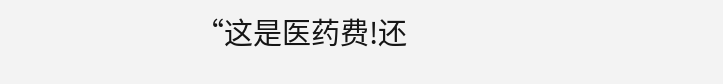“这是医药费!还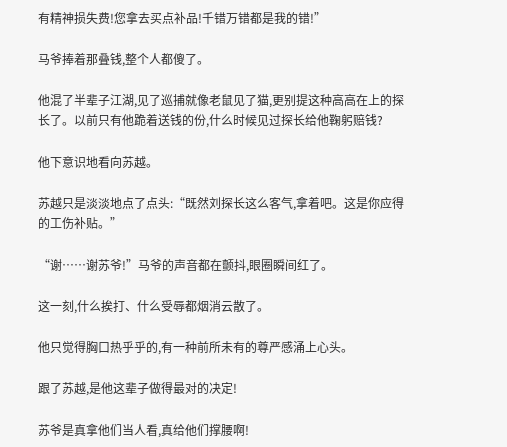有精神损失费!您拿去买点补品!千错万错都是我的错!”

马爷捧着那叠钱,整个人都傻了。

他混了半辈子江湖,见了巡捕就像老鼠见了猫,更别提这种高高在上的探长了。以前只有他跪着送钱的份,什么时候见过探长给他鞠躬赔钱?

他下意识地看向苏越。

苏越只是淡淡地点了点头:“既然刘探长这么客气,拿着吧。这是你应得的工伤补贴。”

“谢……谢苏爷!”马爷的声音都在颤抖,眼圈瞬间红了。

这一刻,什么挨打、什么受辱都烟消云散了。

他只觉得胸口热乎乎的,有一种前所未有的尊严感涌上心头。

跟了苏越,是他这辈子做得最对的决定!

苏爷是真拿他们当人看,真给他们撑腰啊!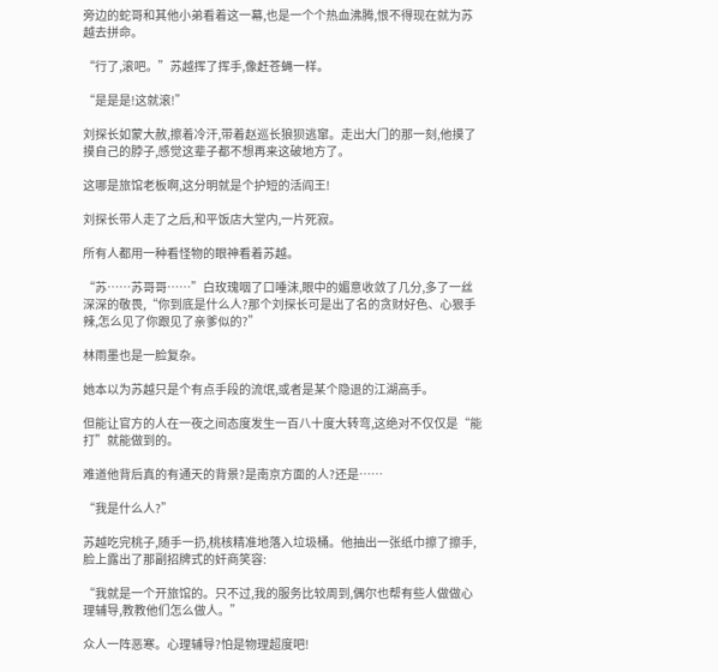旁边的蛇哥和其他小弟看着这一幕,也是一个个热血沸腾,恨不得现在就为苏越去拼命。

“行了,滚吧。”苏越挥了挥手,像赶苍蝇一样。

“是是是!这就滚!”

刘探长如蒙大赦,擦着冷汗,带着赵巡长狼狈逃窜。走出大门的那一刻,他摸了摸自己的脖子,感觉这辈子都不想再来这破地方了。

这哪是旅馆老板啊,这分明就是个护短的活阎王!

刘探长带人走了之后,和平饭店大堂内,一片死寂。

所有人都用一种看怪物的眼神看着苏越。

“苏……苏哥哥……”白玫瑰咽了口唾沫,眼中的媚意收敛了几分,多了一丝深深的敬畏,“你到底是什么人?那个刘探长可是出了名的贪财好色、心狠手辣,怎么见了你跟见了亲爹似的?”

林雨墨也是一脸复杂。

她本以为苏越只是个有点手段的流氓,或者是某个隐退的江湖高手。

但能让官方的人在一夜之间态度发生一百八十度大转弯,这绝对不仅仅是“能打”就能做到的。

难道他背后真的有通天的背景?是南京方面的人?还是……

“我是什么人?”

苏越吃完桃子,随手一扔,桃核精准地落入垃圾桶。他抽出一张纸巾擦了擦手,脸上露出了那副招牌式的奸商笑容:

“我就是一个开旅馆的。只不过,我的服务比较周到,偶尔也帮有些人做做心理辅导,教教他们怎么做人。”

众人一阵恶寒。心理辅导?怕是物理超度吧!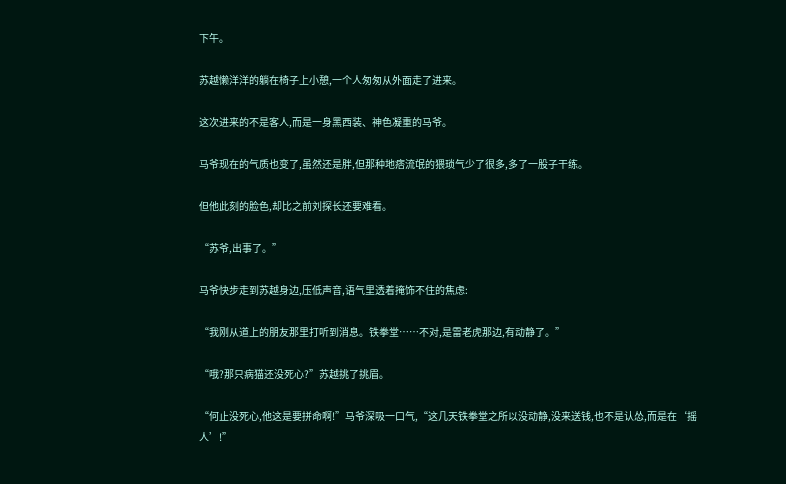下午。

苏越懒洋洋的躺在椅子上小憩,一个人匆匆从外面走了进来。

这次进来的不是客人,而是一身黑西装、神色凝重的马爷。

马爷现在的气质也变了,虽然还是胖,但那种地痞流氓的猥琐气少了很多,多了一股子干练。

但他此刻的脸色,却比之前刘探长还要难看。

“苏爷,出事了。”

马爷快步走到苏越身边,压低声音,语气里透着掩饰不住的焦虑:

“我刚从道上的朋友那里打听到消息。铁拳堂……不对,是雷老虎那边,有动静了。”

“哦?那只病猫还没死心?”苏越挑了挑眉。

“何止没死心,他这是要拼命啊!”马爷深吸一口气,“这几天铁拳堂之所以没动静,没来送钱,也不是认怂,而是在‘摇人’!”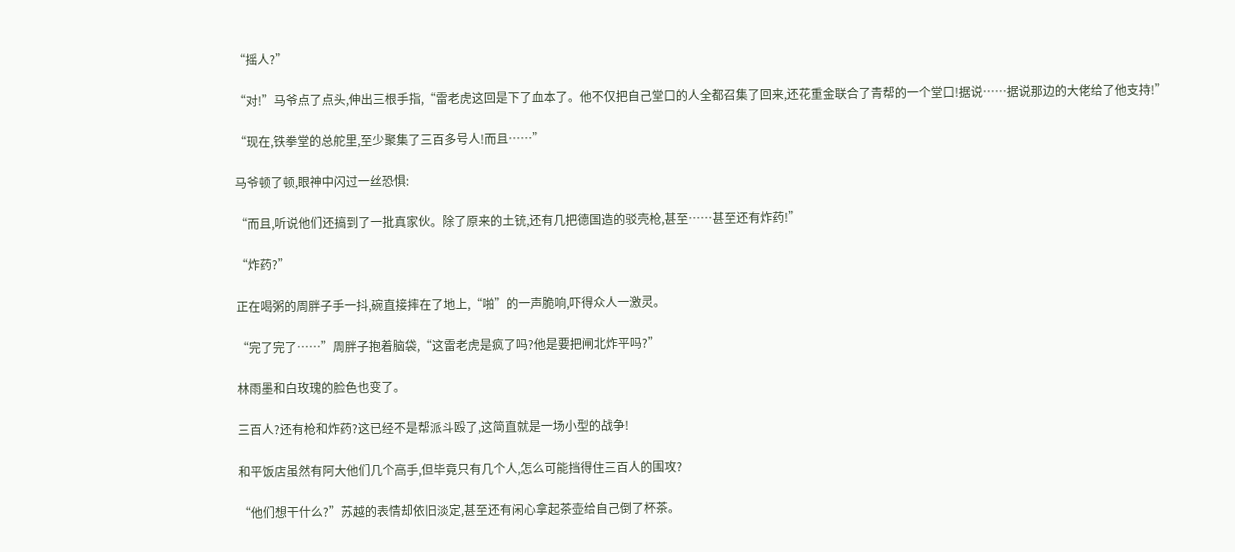“摇人?”

“对!”马爷点了点头,伸出三根手指,“雷老虎这回是下了血本了。他不仅把自己堂口的人全都召集了回来,还花重金联合了青帮的一个堂口!据说……据说那边的大佬给了他支持!”

“现在,铁拳堂的总舵里,至少聚集了三百多号人!而且……”

马爷顿了顿,眼神中闪过一丝恐惧:

“而且,听说他们还搞到了一批真家伙。除了原来的土铳,还有几把德国造的驳壳枪,甚至……甚至还有炸药!”

“炸药?”

正在喝粥的周胖子手一抖,碗直接摔在了地上,“啪”的一声脆响,吓得众人一激灵。

“完了完了……”周胖子抱着脑袋,“这雷老虎是疯了吗?他是要把闸北炸平吗?”

林雨墨和白玫瑰的脸色也变了。

三百人?还有枪和炸药?这已经不是帮派斗殴了,这简直就是一场小型的战争!

和平饭店虽然有阿大他们几个高手,但毕竟只有几个人,怎么可能挡得住三百人的围攻?

“他们想干什么?”苏越的表情却依旧淡定,甚至还有闲心拿起茶壶给自己倒了杯茶。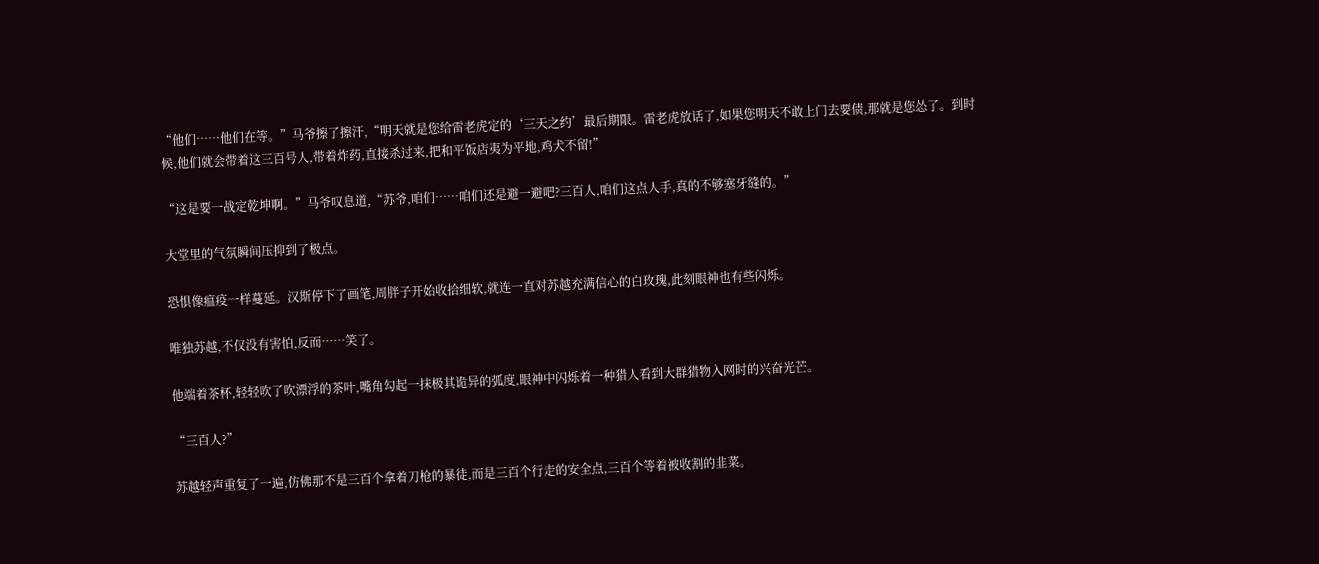“他们……他们在等。”马爷擦了擦汗,“明天就是您给雷老虎定的‘三天之约’最后期限。雷老虎放话了,如果您明天不敢上门去要债,那就是您怂了。到时候,他们就会带着这三百号人,带着炸药,直接杀过来,把和平饭店夷为平地,鸡犬不留!”

“这是要一战定乾坤啊。”马爷叹息道,“苏爷,咱们……咱们还是避一避吧?三百人,咱们这点人手,真的不够塞牙缝的。”

大堂里的气氛瞬间压抑到了极点。

恐惧像瘟疫一样蔓延。汉斯停下了画笔,周胖子开始收拾细软,就连一直对苏越充满信心的白玫瑰,此刻眼神也有些闪烁。

唯独苏越,不仅没有害怕,反而……笑了。

他端着茶杯,轻轻吹了吹漂浮的茶叶,嘴角勾起一抹极其诡异的弧度,眼神中闪烁着一种猎人看到大群猎物入网时的兴奋光芒。

“三百人?”

苏越轻声重复了一遍,仿佛那不是三百个拿着刀枪的暴徒,而是三百个行走的安全点,三百个等着被收割的韭菜。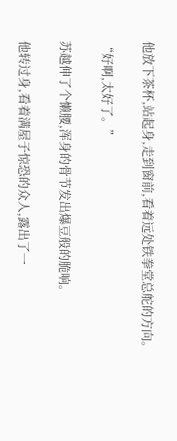他放下茶杯,站起身,走到窗前,看着远处铁拳堂总舵的方向。

“好啊,太好了。”

苏越伸了个懒腰,浑身的骨节发出爆豆般的脆响。

他转过身,看着满屋子惊恐的众人,露出了一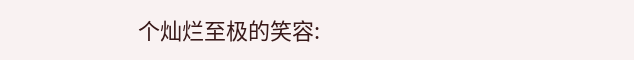个灿烂至极的笑容: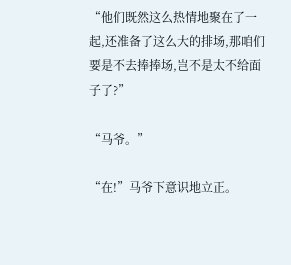“他们既然这么热情地聚在了一起,还准备了这么大的排场,那咱们要是不去捧捧场,岂不是太不给面子了?”

“马爷。”

“在!”马爷下意识地立正。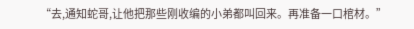“去,通知蛇哥,让他把那些刚收编的小弟都叫回来。再准备一口棺材。”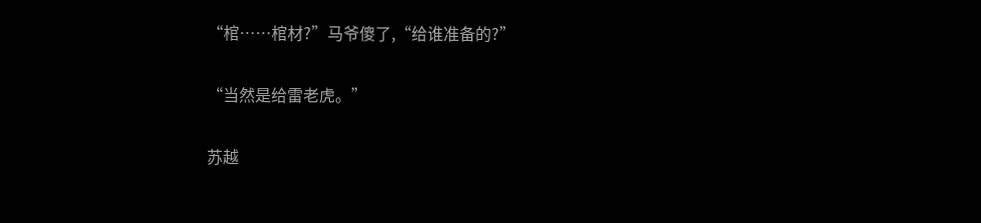“棺……棺材?”马爷傻了,“给谁准备的?”

“当然是给雷老虎。”

苏越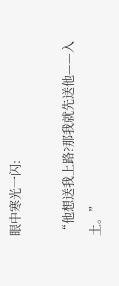眼中寒光一闪:

“他想送我上路?那我就先送他——入土。”